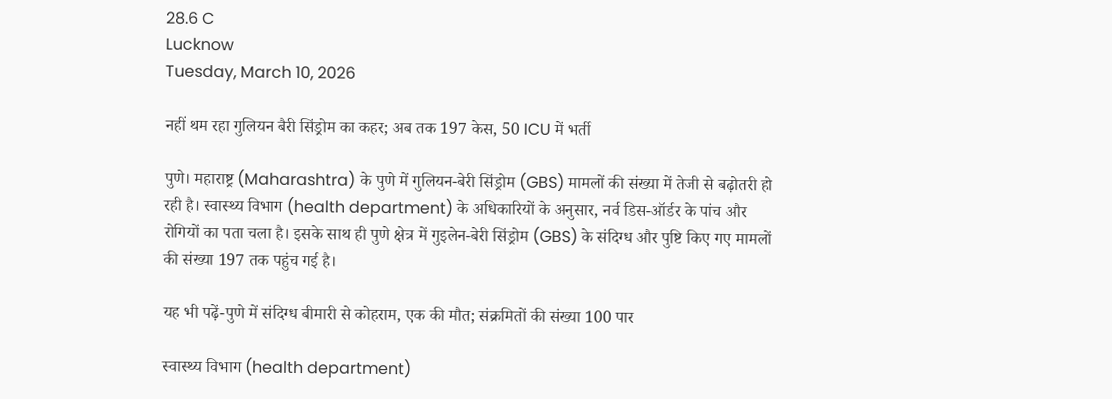28.6 C
Lucknow
Tuesday, March 10, 2026

नहीं थम रहा गुलियन बैरी सिंड्रोम का कहर; अब तक 197 केस, 50 ICU में भर्ती

पुणे। महाराष्ट्र (Maharashtra) के पुणे में गुलियन-बेरी सिंड्रोम (GBS) मामलों की संख्या में तेजी से बढ़ोतरी हो रही है। स्वास्थ्य विभाग (health department) के अधिकारियों के अनुसार, नर्व डिस-ऑर्डर के पांच और रोगियों का पता चला है। इसके साथ ही पुणे क्षेत्र में गुइलेन-बेरी सिंड्रोम (GBS) के संदिग्ध और पुष्टि किए गए मामलों की संख्या 197 तक पहुंच गई है।

यह भी पढ़ें-पुणे में संदिग्‍ध बीमारी से कोहराम, एक की मौत; संक्रमितों की संख्या 100 पार

स्वास्थ्य विभाग (health department)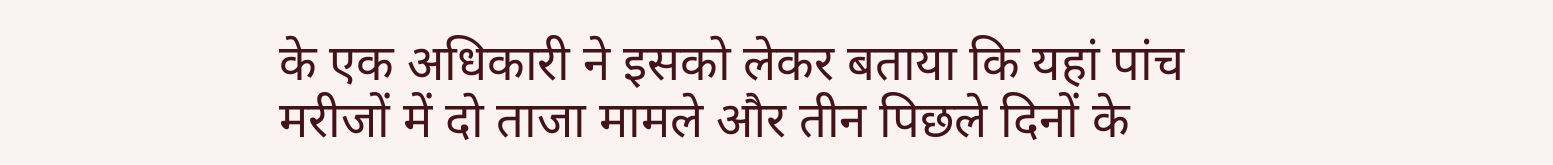के एक अधिकारी ने इसको लेकर बताया कि यहां पांच मरीजों में दो ताजा मामले और तीन पिछले दिनों के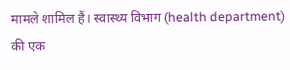मामले शामिल हैं। स्वास्थ्य विभाग (health department) की एक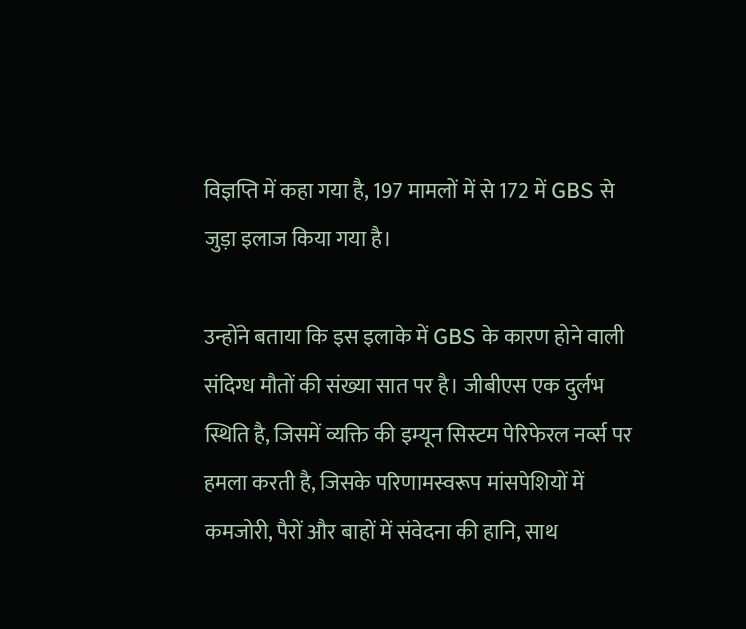विज्ञप्ति में कहा गया है, 197 मामलों में से 172 में GBS से जुड़ा इलाज किया गया है।

उन्होंने बताया कि इस इलाके में GBS के कारण होने वाली संदिग्ध मौतों की संख्या सात पर है। जीबीएस एक दुर्लभ स्थिति है, जिसमें व्यक्ति की इम्यून सिस्टम पेरिफेरल नर्व्स पर हमला करती है, जिसके परिणामस्वरूप मांसपेशियों में कमजोरी, पैरों और बाहों में संवेदना की हानि, साथ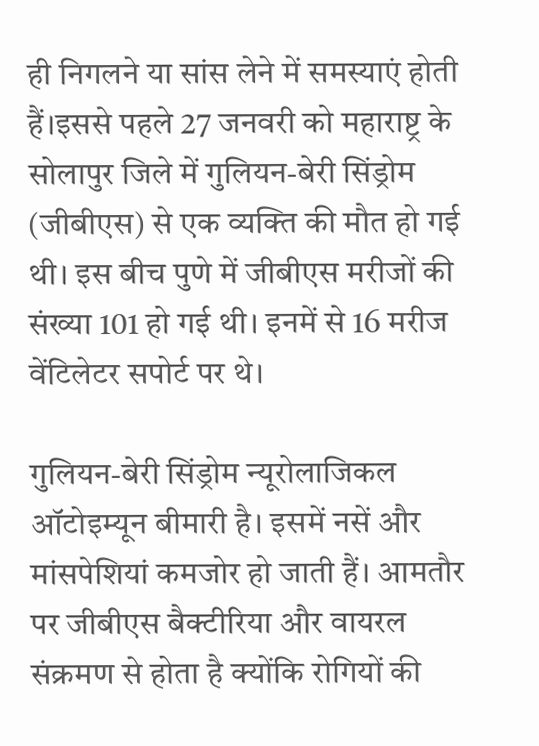ही निगलने या सांस लेने में समस्याएं होती हैं।इससे पहले 27 जनवरी को महाराष्ट्र के सोलापुर जिले में गुलियन-बेरी सिंड्रोम (जीबीएस) से एक व्यक्ति की मौत हो गई थी। इस बीच पुणे में जीबीएस मरीजों की संख्या 101 हो गई थी। इनमें से 16 मरीज वेंटिलेटर सपोर्ट पर थे।

गुलियन-बेरी सिंड्रोम न्यूरोलाजिकल ऑटोइम्यून बीमारी है। इसमें नसें और मांसपेशियां कमजोर हो जाती हैं। आमतौर पर जीबीएस बैक्टीरिया और वायरल संक्रमण से होता है क्योंकि रोगियों की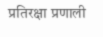प्रतिरक्षा प्रणाली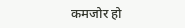कमजोर हो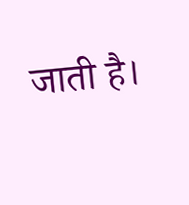जाती है।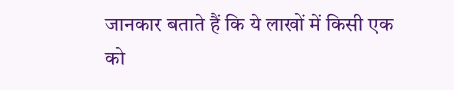जानकार बताते हैं कि ये लाखों में किसी एक को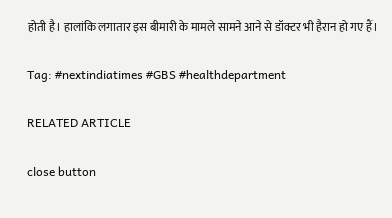होती है। हालांकि लगातार इस बीमारी के मामले सामने आने से डॉक्टर भी हैरान हो गए हैं।

Tag: #nextindiatimes #GBS #healthdepartment

RELATED ARTICLE

close button